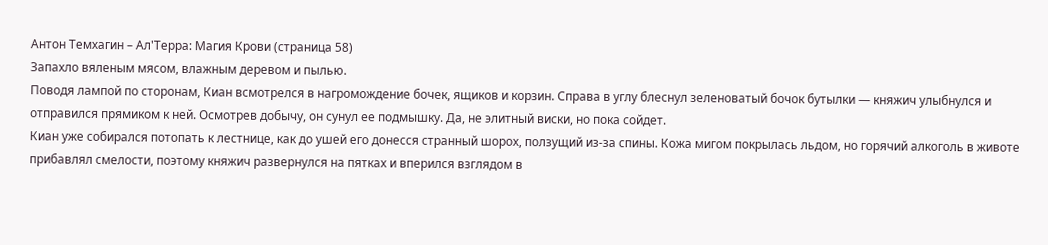Антон Темхагин – Ал'Терра: Магия Крови (страница 58)
Запахло вяленым мясом, влажным деревом и пылью.
Поводя лампой по сторонам, Киан всмотрелся в нагромождение бочек, ящиков и корзин. Справа в углу блеснул зеленоватый бочок бутылки — княжич улыбнулся и отправился прямиком к ней. Осмотрев добычу, он сунул ее подмышку. Да, не элитный виски, но пока сойдет.
Киан уже собирался потопать к лестнице, как до ушей его донесся странный шорох, ползущий из-за спины. Кожа мигом покрылась льдом, но горячий алкоголь в животе прибавлял смелости, поэтому княжич развернулся на пятках и вперился взглядом в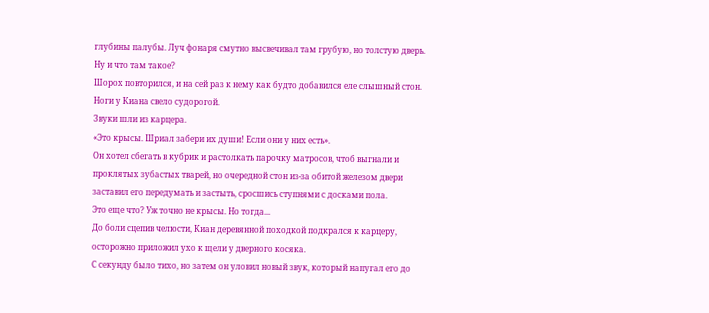глубины палубы. Луч фонаря смутно высвечивал там грубую, но толстую дверь.
Ну и что там такое?
Шорох повторился, и на сей раз к нему как будто добавился еле слышный стон. Ноги у Киана свело судорогой.
Звуки шли из карцера.
«Это крысы. Шриал забери их души! Если они у них есть».
Он хотел сбегать в кубрик и растолкать парочку матросов, чтоб выгнали и проклятых зубастых тварей, но очередной стон из-за обитой железом двери заставил его передумать и застыть, сросшись ступнями с досками пола.
Это еще что? Уж точно не крысы. Но тогда...
До боли сцепив челюсти, Киан деревянной походкой подкрался к карцеру, осторожно приложил ухо к щели у дверного косяка.
С секунду было тихо, но затем он уловил новый звук, который напугал его до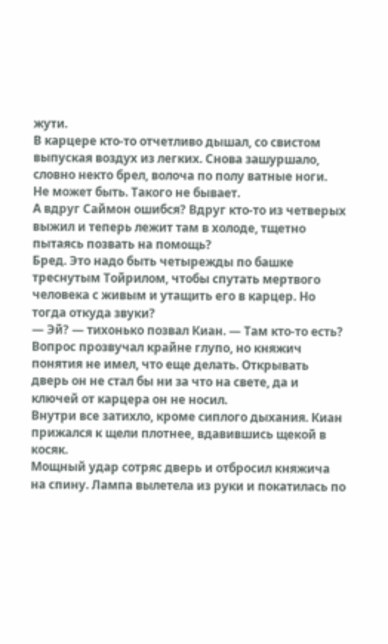жути.
В карцере кто-то отчетливо дышал, со свистом выпуская воздух из легких. Снова зашуршало, словно некто брел, волоча по полу ватные ноги.
Не может быть. Такого не бывает.
А вдруг Саймон ошибся? Вдруг кто-то из четверых выжил и теперь лежит там в холоде, тщетно пытаясь позвать на помощь?
Бред. Это надо быть четырежды по башке треснутым Тойрилом, чтобы спутать мертвого человека с живым и утащить его в карцер. Но тогда откуда звуки?
— Эй? — тихонько позвал Киан. — Там кто-то есть?
Вопрос прозвучал крайне глупо, но княжич понятия не имел, что еще делать. Открывать дверь он не стал бы ни за что на свете, да и ключей от карцера он не носил.
Внутри все затихло, кроме сиплого дыхания. Киан прижался к щели плотнее, вдавившись щекой в косяк.
Мощный удар сотряс дверь и отбросил княжича на спину. Лампа вылетела из руки и покатилась по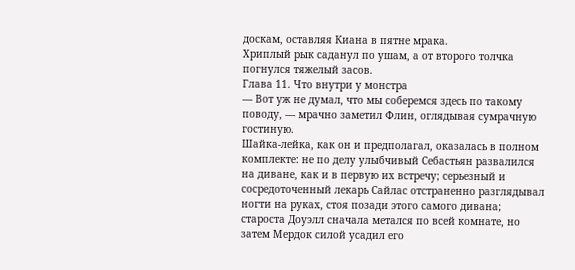доскам, оставляя Киана в пятне мрака.
Хриплый рык саданул по ушам, а от второго толчка погнулся тяжелый засов.
Глава 11. Что внутри у монстра
— Вот уж не думал, что мы соберемся здесь по такому поводу, — мрачно заметил Флин, оглядывая сумрачную гостиную.
Шайка-лейка, как он и предполагал, оказалась в полном комплекте: не по делу улыбчивый Себастьян развалился на диване, как и в первую их встречу; серьезный и сосредоточенный лекарь Сайлас отстраненно разглядывал ногти на руках, стоя позади этого самого дивана; староста Доуэлл сначала метался по всей комнате, но затем Мердок силой усадил его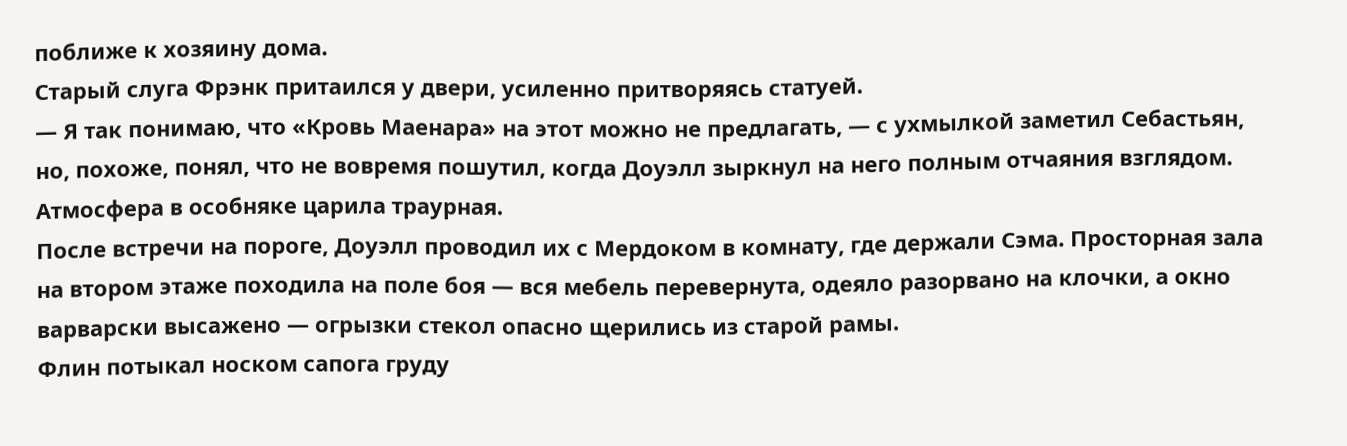поближе к хозяину дома.
Старый слуга Фрэнк притаился у двери, усиленно притворяясь статуей.
— Я так понимаю, что «Кровь Маенара» на этот можно не предлагать, — с ухмылкой заметил Себастьян, но, похоже, понял, что не вовремя пошутил, когда Доуэлл зыркнул на него полным отчаяния взглядом.
Атмосфера в особняке царила траурная.
После встречи на пороге, Доуэлл проводил их с Мердоком в комнату, где держали Сэма. Просторная зала на втором этаже походила на поле боя — вся мебель перевернута, одеяло разорвано на клочки, а окно варварски высажено — огрызки стекол опасно щерились из старой рамы.
Флин потыкал носком сапога груду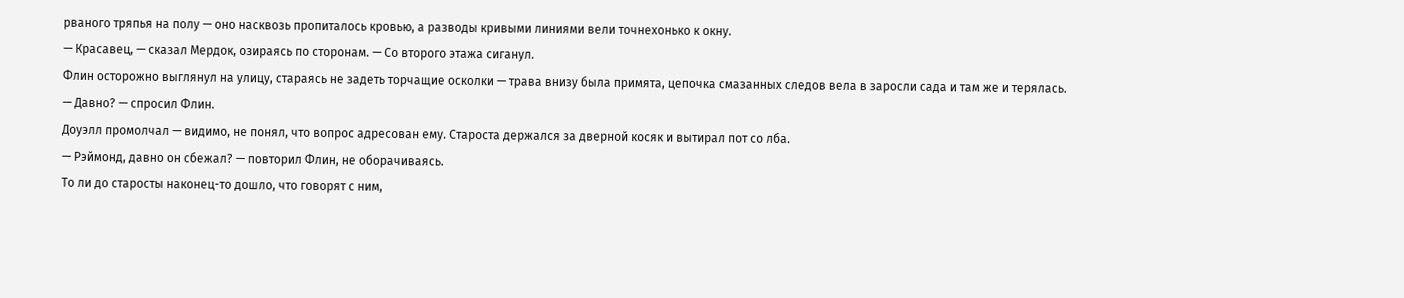рваного тряпья на полу — оно насквозь пропиталось кровью, а разводы кривыми линиями вели точнехонько к окну.
— Красавец, — сказал Мердок, озираясь по сторонам. — Со второго этажа сиганул.
Флин осторожно выглянул на улицу, стараясь не задеть торчащие осколки — трава внизу была примята, цепочка смазанных следов вела в заросли сада и там же и терялась.
— Давно? — спросил Флин.
Доуэлл промолчал — видимо, не понял, что вопрос адресован ему. Староста держался за дверной косяк и вытирал пот со лба.
— Рэймонд, давно он сбежал? — повторил Флин, не оборачиваясь.
То ли до старосты наконец-то дошло, что говорят с ним,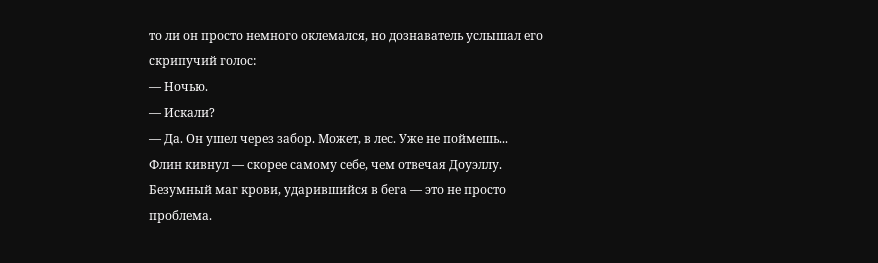то ли он просто немного оклемался, но дознаватель услышал его скрипучий голос:
— Ночью.
— Искали?
— Да. Он ушел через забор. Может, в лес. Уже не поймешь...
Флин кивнул — скорее самому себе, чем отвечая Доуэллу.
Безумный маг крови, ударившийся в бега — это не просто проблема.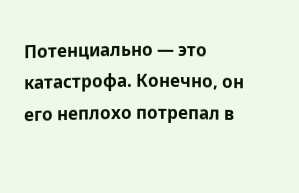Потенциально — это катастрофа. Конечно, он его неплохо потрепал в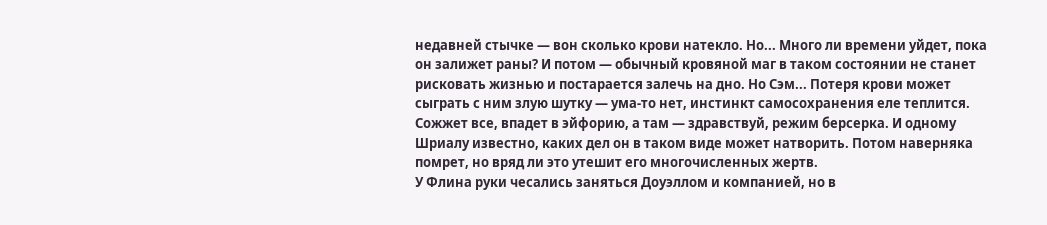недавней стычке — вон сколько крови натекло. Но... Много ли времени уйдет, пока он залижет раны? И потом — обычный кровяной маг в таком состоянии не станет рисковать жизнью и постарается залечь на дно. Но Сэм... Потеря крови может сыграть с ним злую шутку — ума-то нет, инстинкт самосохранения еле теплится. Сожжет все, впадет в эйфорию, а там — здравствуй, режим берсерка. И одному Шриалу известно, каких дел он в таком виде может натворить. Потом наверняка помрет, но вряд ли это утешит его многочисленных жертв.
У Флина руки чесались заняться Доуэллом и компанией, но в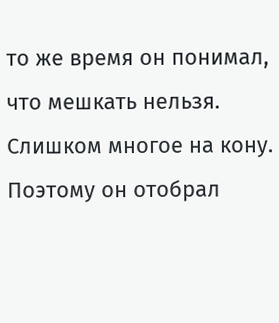то же время он понимал, что мешкать нельзя. Слишком многое на кону.
Поэтому он отобрал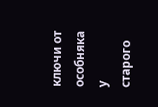ключи от особняка у старого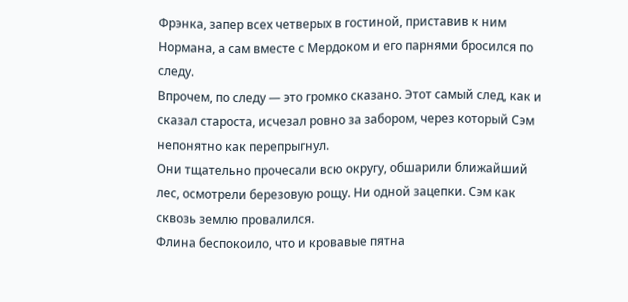Фрэнка, запер всех четверых в гостиной, приставив к ним Нормана, а сам вместе с Мердоком и его парнями бросился по следу.
Впрочем, по следу — это громко сказано. Этот самый след, как и сказал староста, исчезал ровно за забором, через который Сэм непонятно как перепрыгнул.
Они тщательно прочесали всю округу, обшарили ближайший лес, осмотрели березовую рощу. Ни одной зацепки. Сэм как сквозь землю провалился.
Флина беспокоило, что и кровавые пятна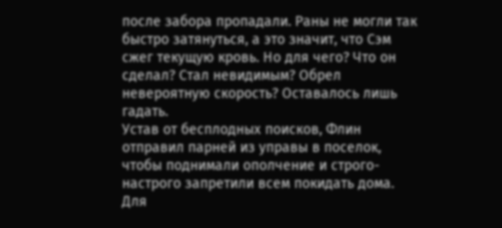после забора пропадали. Раны не могли так быстро затянуться, а это значит, что Сэм сжег текущую кровь. Но для чего? Что он сделал? Стал невидимым? Обрел невероятную скорость? Оставалось лишь гадать.
Устав от бесплодных поисков, Флин отправил парней из управы в поселок, чтобы поднимали ополчение и строго-настрого запретили всем покидать дома. Для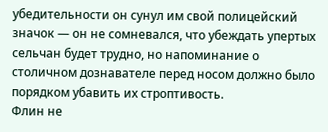убедительности он сунул им свой полицейский значок — он не сомневался, что убеждать упертых сельчан будет трудно, но напоминание о столичном дознавателе перед носом должно было порядком убавить их строптивость.
Флин не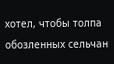хотел, чтобы толпа обозленных сельчан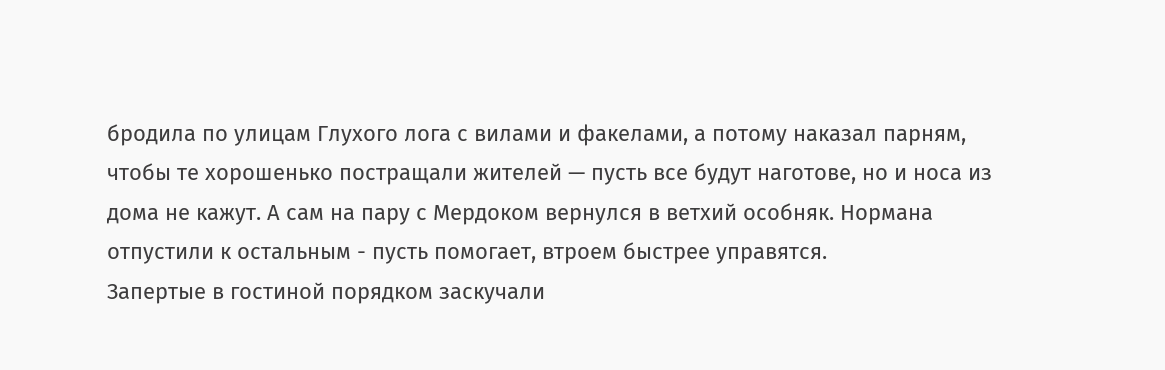бродила по улицам Глухого лога с вилами и факелами, а потому наказал парням, чтобы те хорошенько постращали жителей — пусть все будут наготове, но и носа из дома не кажут. А сам на пару с Мердоком вернулся в ветхий особняк. Нормана отпустили к остальным - пусть помогает, втроем быстрее управятся.
Запертые в гостиной порядком заскучали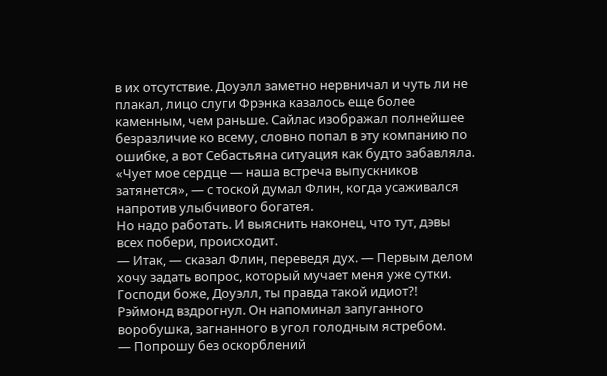в их отсутствие. Доуэлл заметно нервничал и чуть ли не плакал, лицо слуги Фрэнка казалось еще более каменным, чем раньше. Сайлас изображал полнейшее безразличие ко всему, словно попал в эту компанию по ошибке, а вот Себастьяна ситуация как будто забавляла.
«Чует мое сердце — наша встреча выпускников затянется», — с тоской думал Флин, когда усаживался напротив улыбчивого богатея.
Но надо работать. И выяснить наконец, что тут, дэвы всех побери, происходит.
— Итак, — сказал Флин, переведя дух. — Первым делом хочу задать вопрос, который мучает меня уже сутки. Господи боже, Доуэлл, ты правда такой идиот?!
Рэймонд вздрогнул. Он напоминал запуганного воробушка, загнанного в угол голодным ястребом.
— Попрошу без оскорблений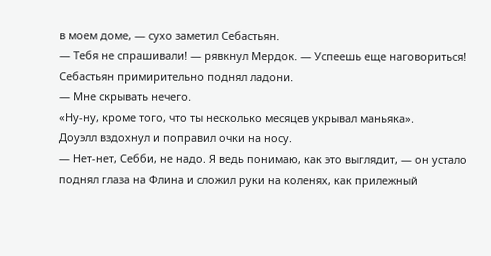в моем доме, — сухо заметил Себастьян.
— Тебя не спрашивали! — рявкнул Мердок. — Успеешь еще наговориться!
Себастьян примирительно поднял ладони.
— Мне скрывать нечего.
«Ну-ну, кроме того, что ты несколько месяцев укрывал маньяка».
Доуэлл вздохнул и поправил очки на носу.
— Нет-нет, Себби, не надо. Я ведь понимаю, как это выглядит, — он устало поднял глаза на Флина и сложил руки на коленях, как прилежный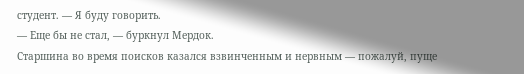студент. — Я буду говорить.
— Еще бы не стал, — буркнул Мердок.
Старшина во время поисков казался взвинченным и нервным — пожалуй, пуще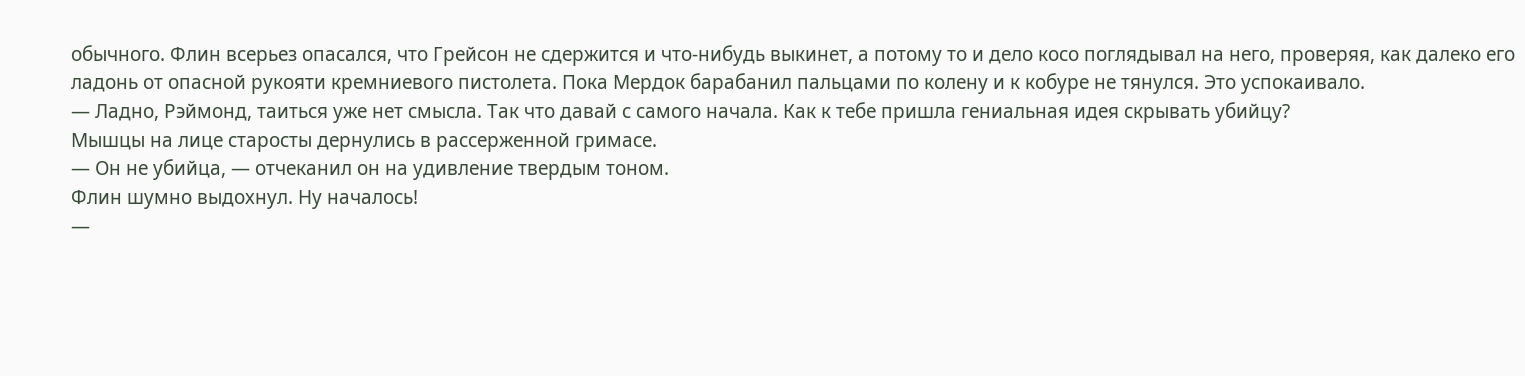обычного. Флин всерьез опасался, что Грейсон не сдержится и что-нибудь выкинет, а потому то и дело косо поглядывал на него, проверяя, как далеко его ладонь от опасной рукояти кремниевого пистолета. Пока Мердок барабанил пальцами по колену и к кобуре не тянулся. Это успокаивало.
— Ладно, Рэймонд, таиться уже нет смысла. Так что давай с самого начала. Как к тебе пришла гениальная идея скрывать убийцу?
Мышцы на лице старосты дернулись в рассерженной гримасе.
— Он не убийца, — отчеканил он на удивление твердым тоном.
Флин шумно выдохнул. Ну началось!
—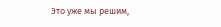Это уже мы решим,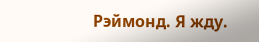Рэймонд. Я жду.